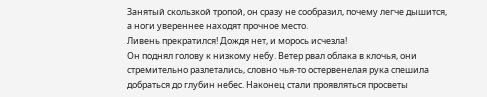Занятый скользкой тропой, он сразу не сообразил, почему легче дышится, а ноги увереннее находят прочное место.
Ливень прекратился! Дождя нет, и морось исчезла!
Он поднял голову к низкому небу. Ветер рвал облака в клочья, они стремительно разлетались, словно чья-то остервенелая рука спешила добраться до глубин небес. Наконец стали проявляться просветы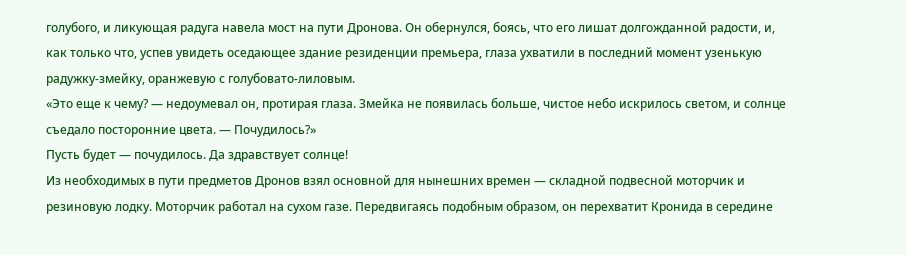голубого, и ликующая радуга навела мост на пути Дронова. Он обернулся, боясь, что его лишат долгожданной радости, и, как только что, успев увидеть оседающее здание резиденции премьера, глаза ухватили в последний момент узенькую радужку-змейку, оранжевую с голубовато-лиловым.
«Это еще к чему? — недоумевал он, протирая глаза. Змейка не появилась больше, чистое небо искрилось светом, и солнце съедало посторонние цвета. — Почудилось?»
Пусть будет — почудилось. Да здравствует солнце!
Из необходимых в пути предметов Дронов взял основной для нынешних времен — складной подвесной моторчик и резиновую лодку. Моторчик работал на сухом газе. Передвигаясь подобным образом, он перехватит Кронида в середине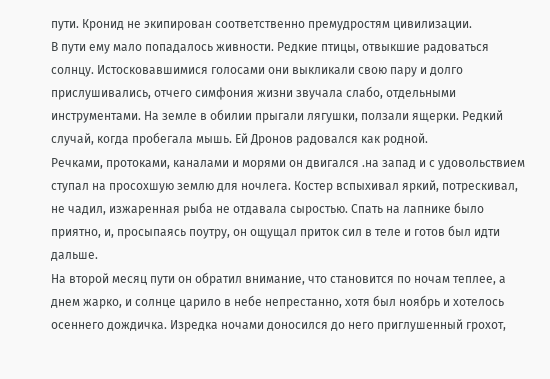пути. Кронид не экипирован соответственно премудростям цивилизации.
В пути ему мало попадалось живности. Редкие птицы, отвыкшие радоваться солнцу. Истосковавшимися голосами они выкликали свою пару и долго прислушивались, отчего симфония жизни звучала слабо, отдельными инструментами. На земле в обилии прыгали лягушки, ползали ящерки. Редкий случай, когда пробегала мышь. Ей Дронов радовался как родной.
Речками, протоками, каналами и морями он двигался .на запад и с удовольствием ступал на просохшую землю для ночлега. Костер вспыхивал яркий, потрескивал, не чадил, изжаренная рыба не отдавала сыростью. Спать на лапнике было приятно, и, просыпаясь поутру, он ощущал приток сил в теле и готов был идти дальше.
На второй месяц пути он обратил внимание, что становится по ночам теплее, а днем жарко, и солнце царило в небе непрестанно, хотя был ноябрь и хотелось осеннего дождичка. Изредка ночами доносился до него приглушенный грохот,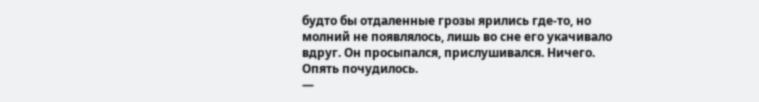будто бы отдаленные грозы ярились где-то, но молний не появлялось, лишь во сне его укачивало вдруг. Он просыпался, прислушивался. Ничего. Опять почудилось.
—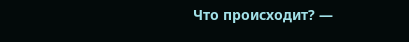Что происходит? —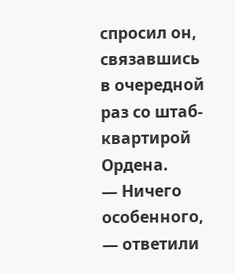спросил он, связавшись в очередной раз со штаб-квартирой Ордена.
— Ничего особенного, — ответили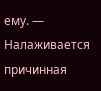ему. — Налаживается причинная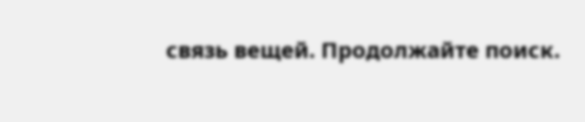связь вещей. Продолжайте поиск.